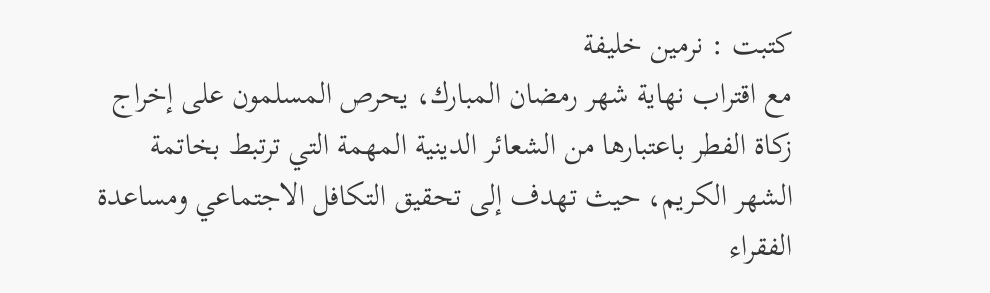كتبت : نرمين خليفة
مع اقتراب نهاية شهر رمضان المبارك، يحرص المسلمون على إخراج زكاة الفطر باعتبارها من الشعائر الدينية المهمة التي ترتبط بخاتمة الشهر الكريم، حيث تهدف إلى تحقيق التكافل الاجتماعي ومساعدة الفقراء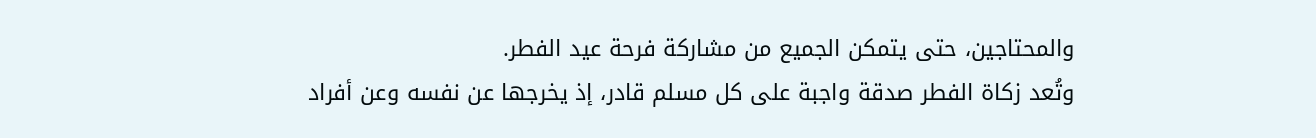والمحتاجين، حتى يتمكن الجميع من مشاركة فرحة عيد الفطر.
وتُعد زكاة الفطر صدقة واجبة على كل مسلم قادر، إذ يخرجها عن نفسه وعن أفراد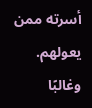أسرته ممن يعولهم. وغالبًا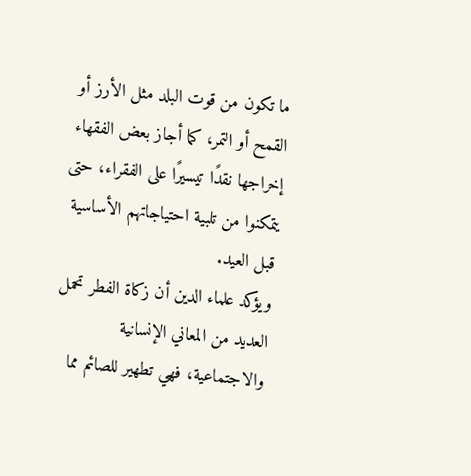ما تكون من قوت البلد مثل الأرز أو القمح أو التمر، كما أجاز بعض الفقهاء إخراجها نقدًا تيسيرًا على الفقراء، حتى يتمكنوا من تلبية احتياجاتهم الأساسية قبل العيد.
ويؤكد علماء الدين أن زكاة الفطر تحمل العديد من المعاني الإنسانية والاجتماعية، فهي تطهير للصائم مما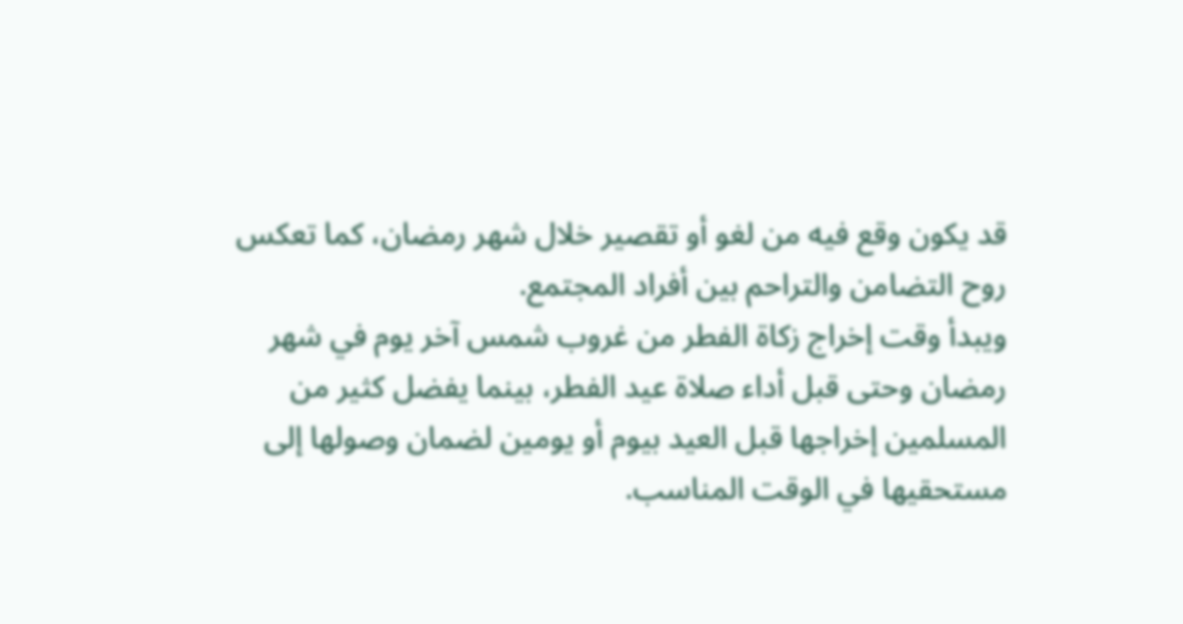قد يكون وقع فيه من لغو أو تقصير خلال شهر رمضان، كما تعكس روح التضامن والتراحم بين أفراد المجتمع.
ويبدأ وقت إخراج زكاة الفطر من غروب شمس آخر يوم في شهر رمضان وحتى قبل أداء صلاة عيد الفطر، بينما يفضل كثير من المسلمين إخراجها قبل العيد بيوم أو يومين لضمان وصولها إلى مستحقيها في الوقت المناسب.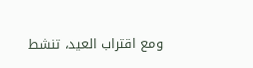ومع اقتراب العيد، تنشط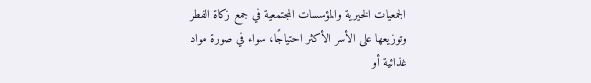الجمعيات الخيرية والمؤسسات المجتمعية في جمع زكاة الفطر وتوزيعها على الأسر الأكثر احتياجًا، سواء في صورة مواد غذائية أو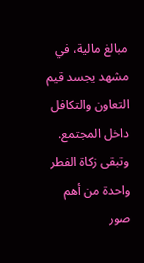مبالغ مالية، في مشهد يجسد قيم التعاون والتكافل داخل المجتمع.
وتبقى زكاة الفطر واحدة من أهم صور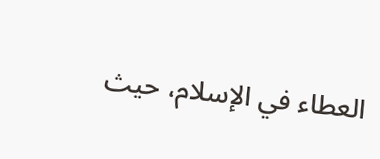العطاء في الإسلام، حيث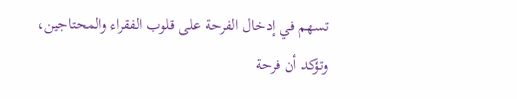تسهم في إدخال الفرحة على قلوب الفقراء والمحتاجين، وتؤكد أن فرحة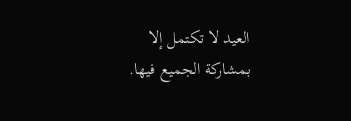العيد لا تكتمل إلا بمشاركة الجميع فيها.